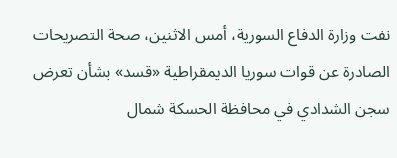نفت وزارة الدفاع السورية، أمس الاثنين، صحة التصريحات الصادرة عن قوات سوريا الديمقراطية «قسد» بشأن تعرض سجن الشدادي في محافظة الحسكة شمال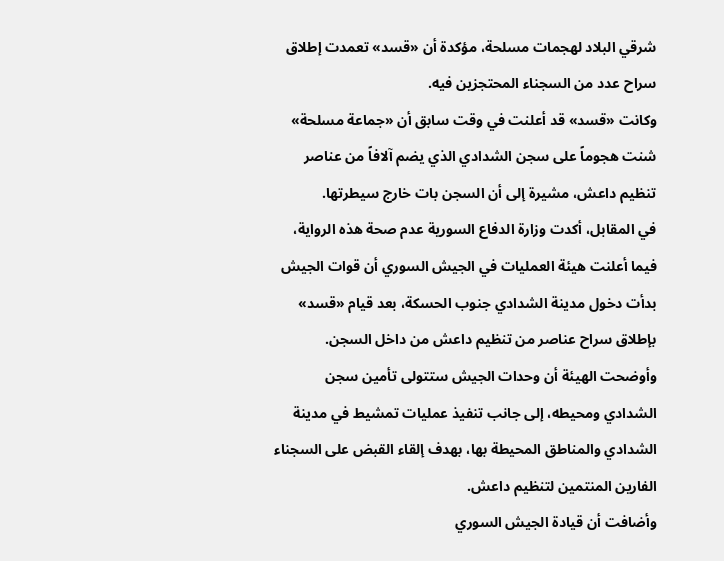شرقي البلاد لهجمات مسلحة، مؤكدة أن «قسد» تعمدت إطلاق سراح عدد من السجناء المحتجزين فيه.
وكانت «قسد» قد أعلنت في وقت سابق أن «جماعة مسلحة» شنت هجوماً على سجن الشدادي الذي يضم آلافاً من عناصر تنظيم داعش، مشيرة إلى أن السجن بات خارج سيطرتها.
في المقابل، أكدت وزارة الدفاع السورية عدم صحة هذه الرواية، فيما أعلنت هيئة العمليات في الجيش السوري أن قوات الجيش بدأت دخول مدينة الشدادي جنوب الحسكة، بعد قيام «قسد» بإطلاق سراح عناصر من تنظيم داعش من داخل السجن.
وأوضحت الهيئة أن وحدات الجيش ستتولى تأمين سجن الشدادي ومحيطه، إلى جانب تنفيذ عمليات تمشيط في مدينة الشدادي والمناطق المحيطة بها، بهدف إلقاء القبض على السجناء الفارين المنتمين لتنظيم داعش.
وأضافت أن قيادة الجيش السوري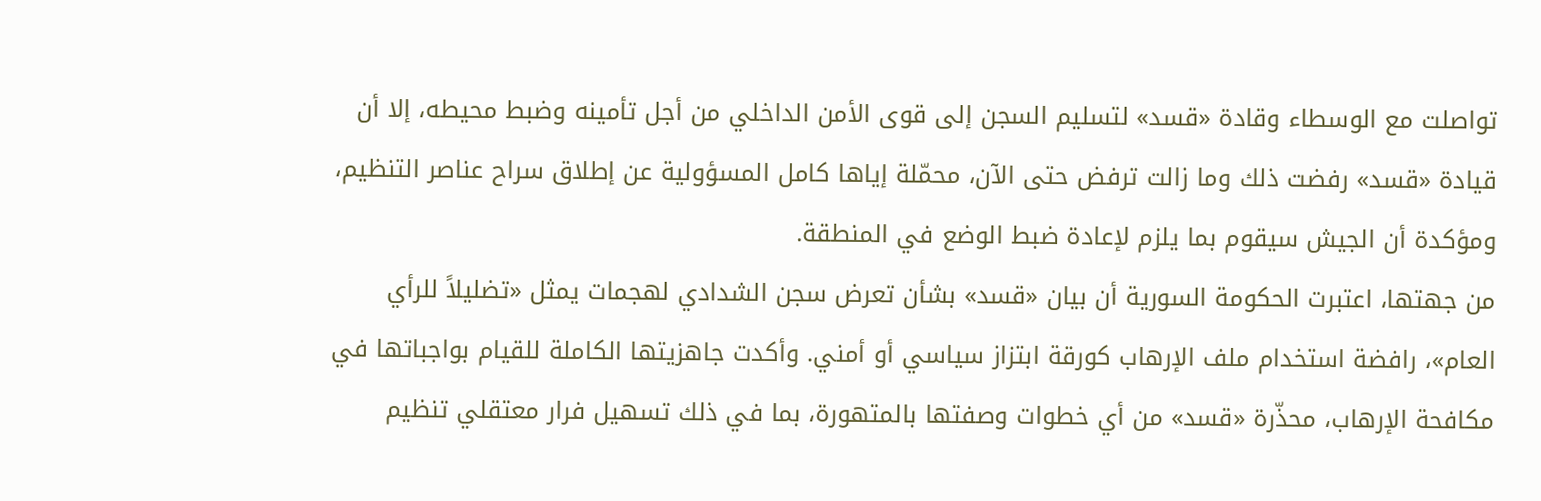تواصلت مع الوسطاء وقادة «قسد» لتسليم السجن إلى قوى الأمن الداخلي من أجل تأمينه وضبط محيطه، إلا أن قيادة «قسد» رفضت ذلك وما زالت ترفض حتى الآن، محمّلة إياها كامل المسؤولية عن إطلاق سراح عناصر التنظيم، ومؤكدة أن الجيش سيقوم بما يلزم لإعادة ضبط الوضع في المنطقة.
من جهتها، اعتبرت الحكومة السورية أن بيان «قسد» بشأن تعرض سجن الشدادي لهجمات يمثل «تضليلاً للرأي العام»، رافضة استخدام ملف الإرهاب كورقة ابتزاز سياسي أو أمني. وأكدت جاهزيتها الكاملة للقيام بواجباتها في مكافحة الإرهاب، محذّرة «قسد» من أي خطوات وصفتها بالمتهورة، بما في ذلك تسهيل فرار معتقلي تنظيم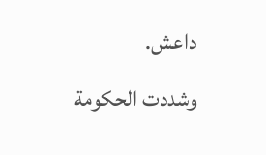داعش.
وشددت الحكومة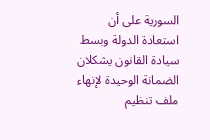السورية على أن استعادة الدولة وبسط سيادة القانون يشكلان الضمانة الوحيدة لإنهاء ملف تنظيم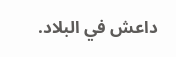داعش في البلاد.